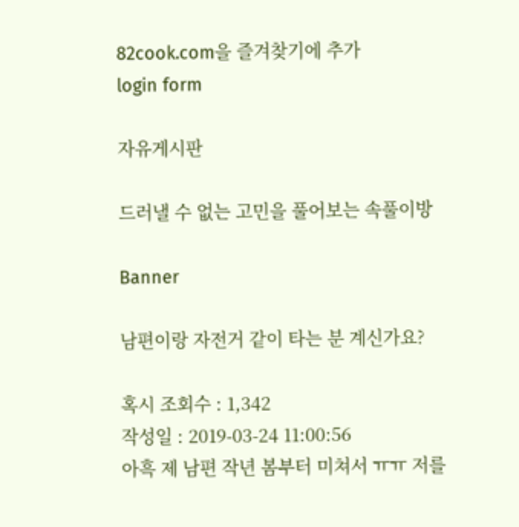82cook.com을 즐겨찾기에 추가
login form

자유게시판

드러낼 수 없는 고민을 풀어보는 속풀이방

Banner

남편이랑 자전거 같이 타는 분 계신가요?

혹시 조회수 : 1,342
작성일 : 2019-03-24 11:00:56
아흑 제 남편 작년 봄부터 미쳐서 ㅠㅠ 저를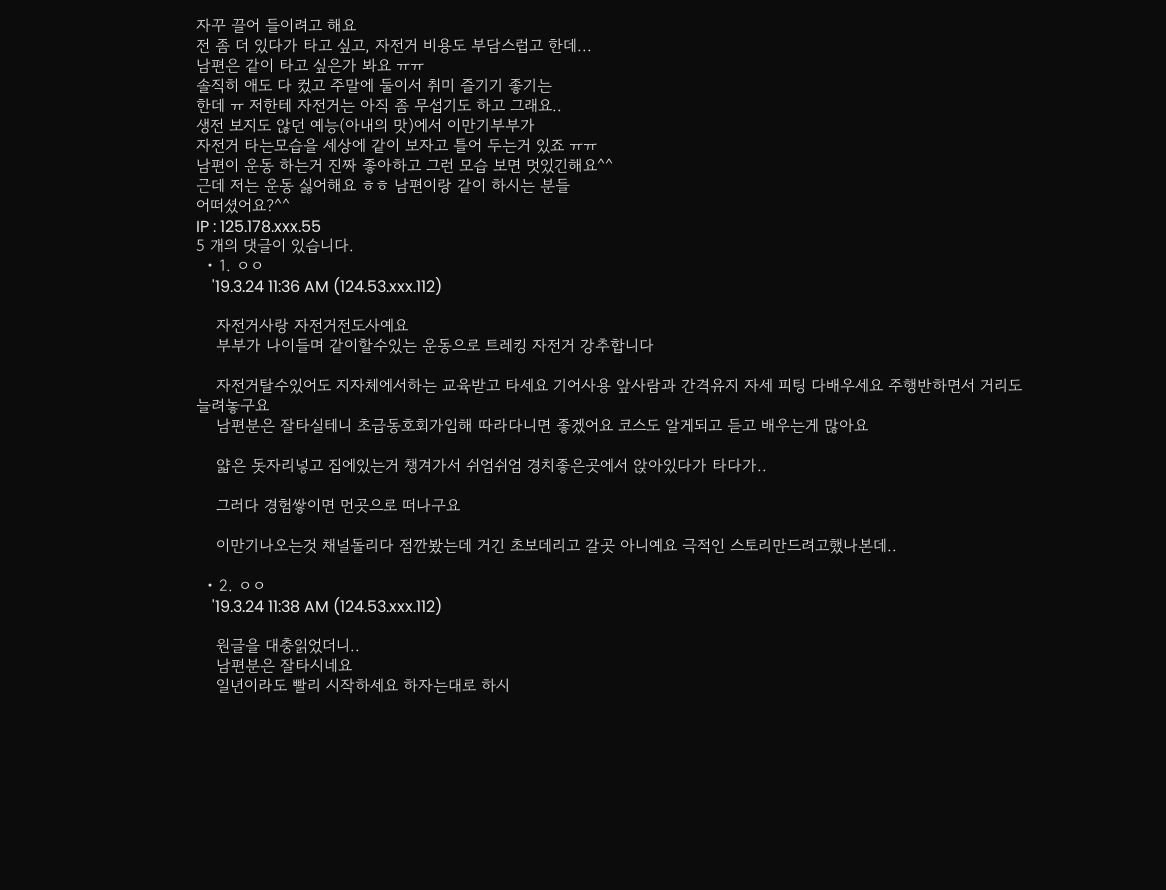자꾸 끌어 들이려고 해요
전 좀 더 있다가 타고 싶고, 자전거 비용도 부담스럽고 한데...
남편은 같이 타고 싶은가 봐요 ㅠㅠ
솔직히 애도 다 컸고 주말에 둘이서 취미 즐기기 좋기는
한데 ㅠ 저한테 자전거는 아직 좀 무섭기도 하고 그래요..
생전 보지도 않던 예능(아내의 맛)에서 이만기부부가
자전거 타는모습을 세상에 같이 보자고 틀어 두는거 있죠 ㅠㅠ
남편이 운동 하는거 진짜 좋아하고 그런 모습 보면 멋있긴해요^^
근데 저는 운동 싫어해요 ㅎㅎ 남편이랑 같이 하시는 분들
어떠셨어요?^^
IP : 125.178.xxx.55
5 개의 댓글이 있습니다.
  • 1. ㅇㅇ
    '19.3.24 11:36 AM (124.53.xxx.112)

    자전거사랑 자전거전도사예요
    부부가 나이들며 같이할수있는 운동으로 트레킹 자전거 강추합니다

    자전거탈수있어도 지자체에서하는 교육받고 타세요 기어사용 앞사람과 간격유지 자세 피팅 다배우세요 주행반하면서 거리도 늘려놓구요
    남편분은 잘타실테니 초급동호회가입해 따라다니면 좋겠어요 코스도 알게되고 듣고 배우는게 많아요

    얇은 돗자리넣고 집에있는거 챙겨가서 쉬엄쉬엄 경치좋은곳에서 앉아있다가 타다가..

    그러다 경험쌓이면 먼곳으로 떠나구요

    이만기나오는것 채널돌리다 점깐봤는데 거긴 초보데리고 갈곳 아니예요 극적인 스토리만드려고했나본데..

  • 2. ㅇㅇ
    '19.3.24 11:38 AM (124.53.xxx.112)

    원글을 대충읽었더니..
    남편분은 잘타시네요
    일년이라도 빨리 시작하세요 하자는대로 하시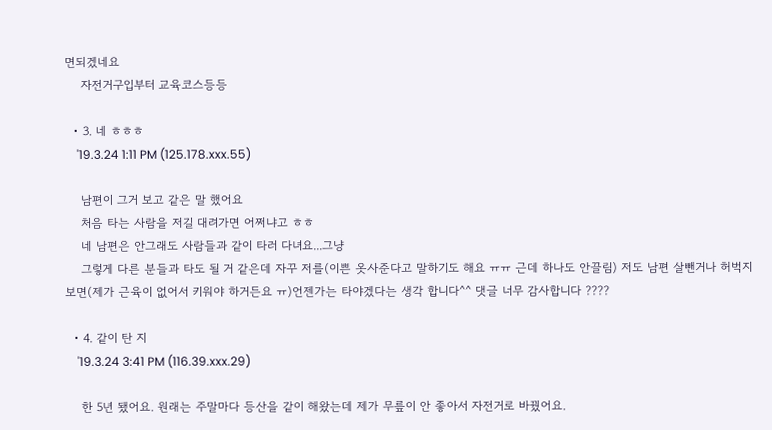면되겠네요
    자전거구입부터 교육코스등등

  • 3. 네 ㅎㅎㅎ
    '19.3.24 1:11 PM (125.178.xxx.55)

    남편이 그거 보고 같은 말 했어요
    처음 타는 사람을 저길 대려가면 어쩌냐고 ㅎㅎ
    네 남편은 안그래도 사람들과 같이 타러 다녀요...그냥
    그렇게 다른 분들과 타도 될 거 같은데 자꾸 저를(이쁜 옷사준다고 말하기도 해요 ㅠㅠ 근데 하나도 안끌림) 저도 남편 살뺀거나 허벅지보면(제가 근육이 없어서 키워야 하거든요 ㅠ)언젠가는 타야겠다는 생각 합니다^^ 댓글 너무 감사합니다 ????

  • 4. 같이 탄 지
    '19.3.24 3:41 PM (116.39.xxx.29)

    한 5년 됐어요. 원래는 주말마다 등산을 같이 해왔는데 제가 무릎이 안 좋아서 자전거로 바꿨어요.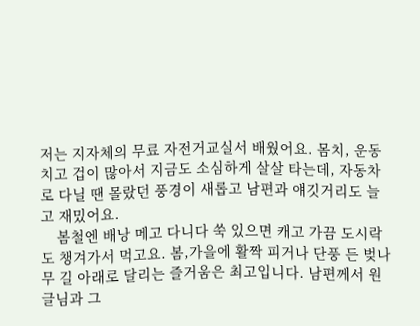저는 지자체의 무료 자전거교실서 배웠어요. 몸치, 운동치고 겁이 많아서 지금도 소심하게 살살 타는데, 자동차로 다닐 땐 몰랐던 풍경이 새롭고 남편과 얘깃거리도 늘고 재밌어요.
    봄철엔 배낭 메고 다니다 쑥 있으면 캐고 가끔 도시락도 챙겨가서 먹고요. 봄,가을에 활짝 피거나 단풍 든 벚나무 길 아래로 달리는 즐거움은 최고입니다. 남편께서 원글님과 그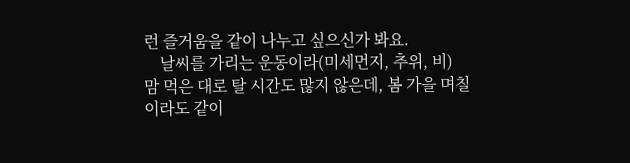런 즐거움을 같이 나누고 싶으신가 봐요.
    날씨를 가리는 운동이라(미세먼지, 추위, 비) 맘 먹은 대로 탈 시간도 많지 않은데, 봄 가을 며칠이라도 같이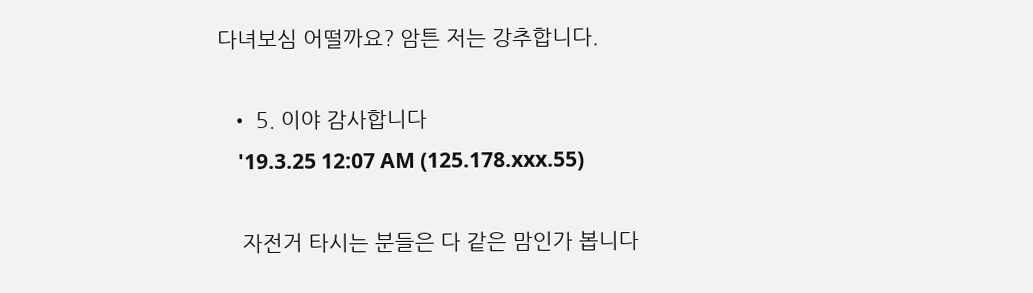다녀보심 어떨까요? 암튼 저는 강추합니다.

  • 5. 이야 감사합니다
    '19.3.25 12:07 AM (125.178.xxx.55)

    자전거 타시는 분들은 다 같은 맘인가 봅니다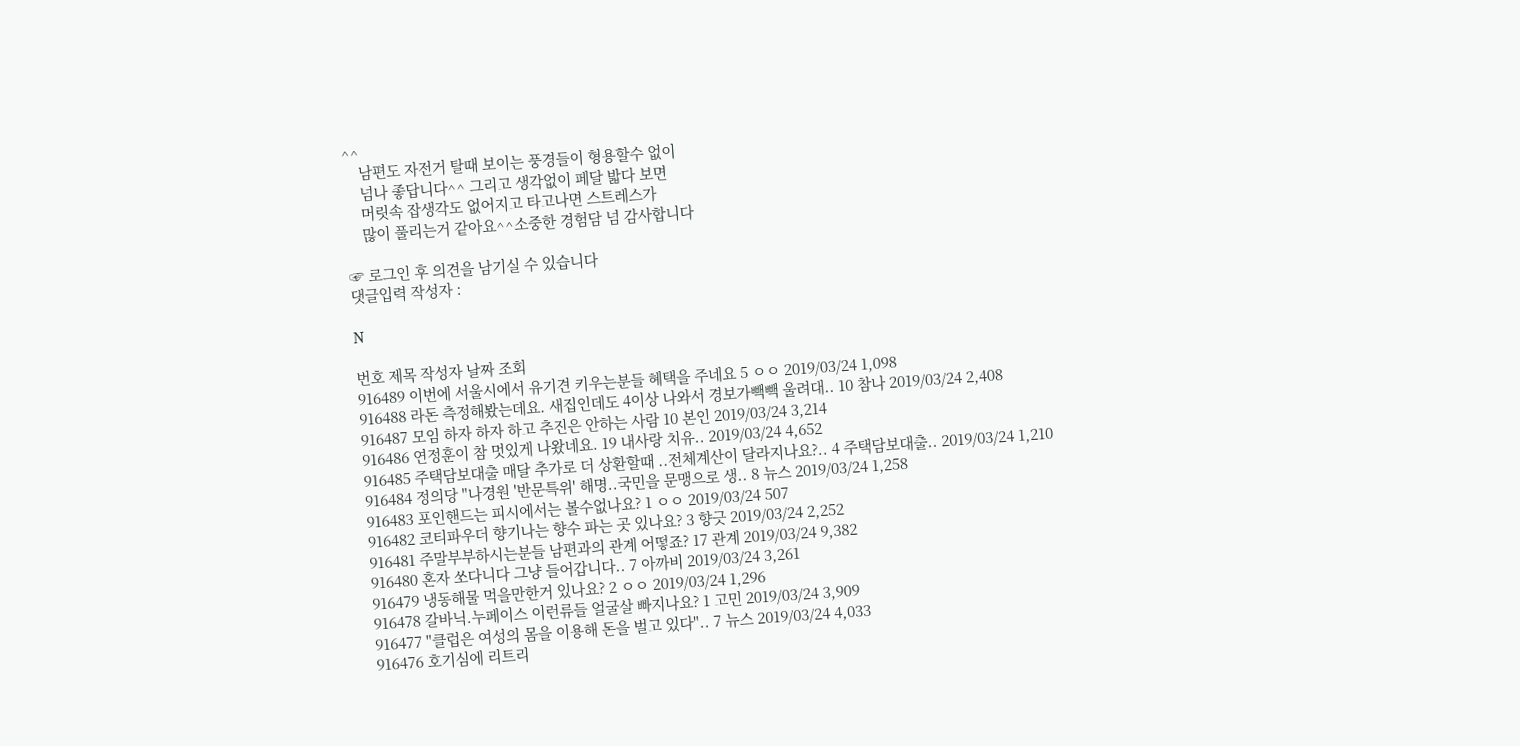^^
    남편도 자전거 탈때 보이는 풍경들이 형용할수 없이
    넘나 좋답니다^^ 그리고 생각없이 페달 밟다 보면
    머릿속 잡생각도 없어지고 타고나면 스트레스가
    많이 풀리는거 같아요^^소중한 경험담 넘 감사합니다

☞ 로그인 후 의견을 남기실 수 있습니다
댓글입력 작성자 :

N

번호 제목 작성자 날짜 조회
916489 이번에 서울시에서 유기견 키우는분들 혜택을 주네요 5 ㅇㅇ 2019/03/24 1,098
916488 라돈 측정해봤는데요. 새집인데도 4이상 나와서 경보가빽빽 울려대.. 10 참나 2019/03/24 2,408
916487 모임 하자 하자 하고 추진은 안하는 사람 10 본인 2019/03/24 3,214
916486 연정훈이 참 멋있게 나왔네요. 19 내사랑 치유.. 2019/03/24 4,652
916485 주택담보대출 매달 추가로 더 상환할때 ..전체계산이 달라지나요?.. 4 주택담보대출.. 2019/03/24 1,210
916484 정의당 "나경원 '반문특위' 해명..국민을 문맹으로 생.. 8 뉴스 2019/03/24 1,258
916483 포인핸드는 피시에서는 볼수없나요? 1 ㅇㅇ 2019/03/24 507
916482 코티파우더 향기나는 향수 파는 곳 있나요? 3 향긋 2019/03/24 2,252
916481 주말부부하시는분들 남편과의 관계 어떻죠? 17 관계 2019/03/24 9,382
916480 혼자 쏘다니다 그냥 들어갑니다.. 7 아까비 2019/03/24 3,261
916479 냉동해물 먹을만한거 있나요? 2 ㅇㅇ 2019/03/24 1,296
916478 갈바닉.누페이스 이런류들 얼굴살 빠지나요? 1 고민 2019/03/24 3,909
916477 "클럽은 여성의 몸을 이용해 돈을 벌고 있다".. 7 뉴스 2019/03/24 4,033
916476 호기심에 리트리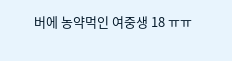버에 농약먹인 여중생 18 ㅠㅠ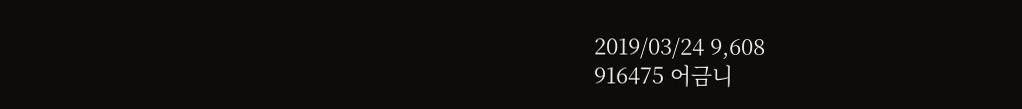2019/03/24 9,608
916475 어금니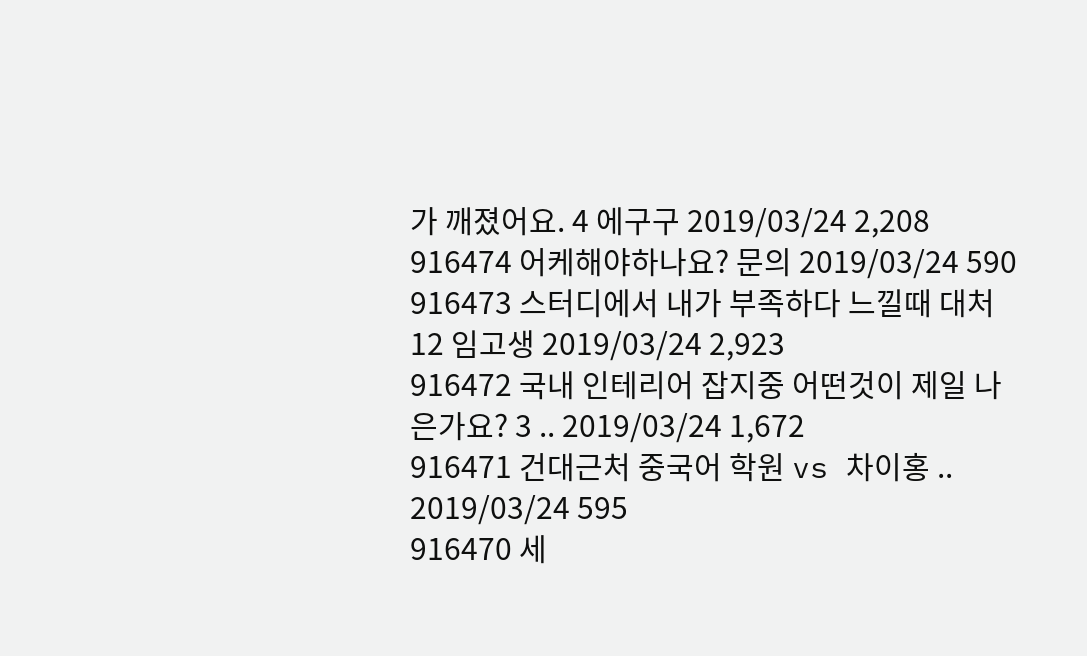가 깨졌어요. 4 에구구 2019/03/24 2,208
916474 어케해야하나요? 문의 2019/03/24 590
916473 스터디에서 내가 부족하다 느낄때 대처 12 임고생 2019/03/24 2,923
916472 국내 인테리어 잡지중 어떤것이 제일 나은가요? 3 .. 2019/03/24 1,672
916471 건대근처 중국어 학원 vs 차이홍 .. 2019/03/24 595
916470 세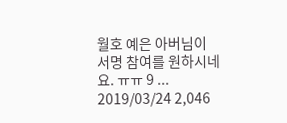월호 예은 아버님이 서명 참여를 원하시네요. ㅠㅠ 9 ... 2019/03/24 2,046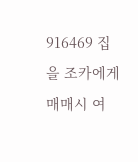916469 집을 조카에게 매매시 여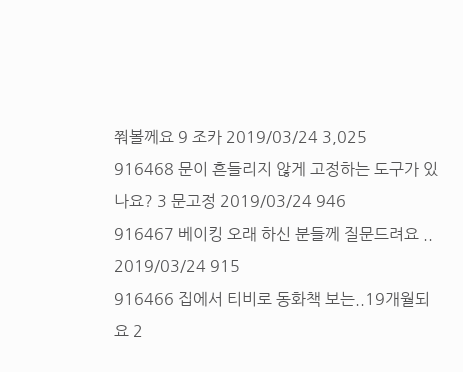쭤볼께요 9 조카 2019/03/24 3,025
916468 문이 흔들리지 않게 고정하는 도구가 있나요? 3 문고정 2019/03/24 946
916467 베이킹 오래 하신 분들께 질문드려요 .. 2019/03/24 915
916466 집에서 티비로 동화책 보는..19개월되요 2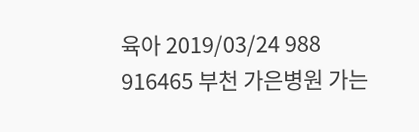육아 2019/03/24 988
916465 부천 가은병원 가는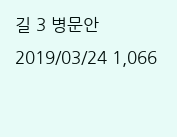길 3 병문안 2019/03/24 1,066